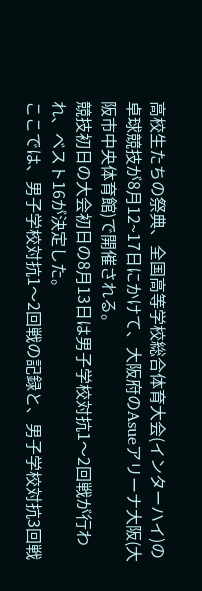高校生たちの祭典、全国高等学校総合体育大会(インターハイ)の卓球競技が8月12~17日にかけて、大阪府のAsueアリーナ大阪(大阪市中央体育館)で開催される。
競技初日の大会初日の8月13日は男子学校対抗1〜2回戦が行われ、ベスト16が決定した。
ここでは、男子学校対抗1〜2回戦の記録と、男子学校対抗3回戦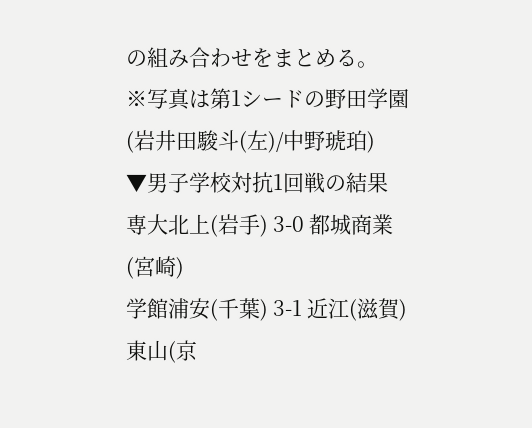の組み合わせをまとめる。
※写真は第1シードの野田学園(岩井田駿斗(左)/中野琥珀)
▼男子学校対抗1回戦の結果
専大北上(岩手) 3-0 都城商業(宮崎)
学館浦安(千葉) 3-1 近江(滋賀)
東山(京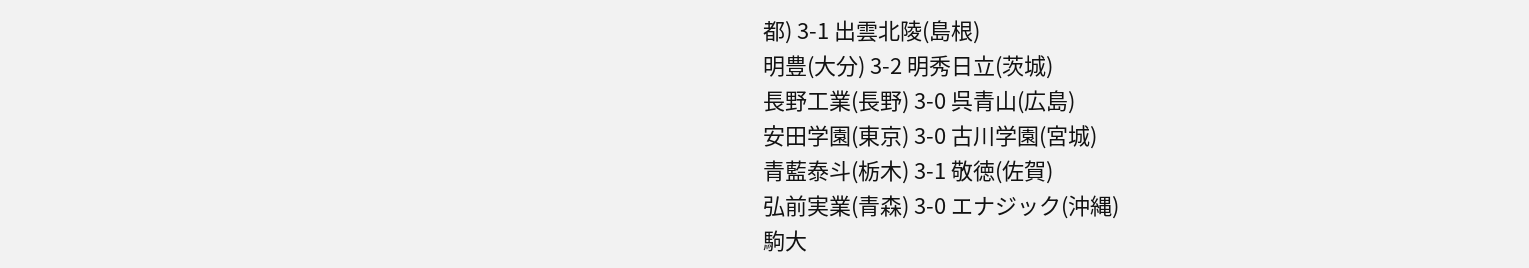都) 3-1 出雲北陵(島根)
明豊(大分) 3-2 明秀日立(茨城)
長野工業(長野) 3-0 呉青山(広島)
安田学園(東京) 3-0 古川学園(宮城)
青藍泰斗(栃木) 3-1 敬徳(佐賀)
弘前実業(青森) 3-0 エナジック(沖縄)
駒大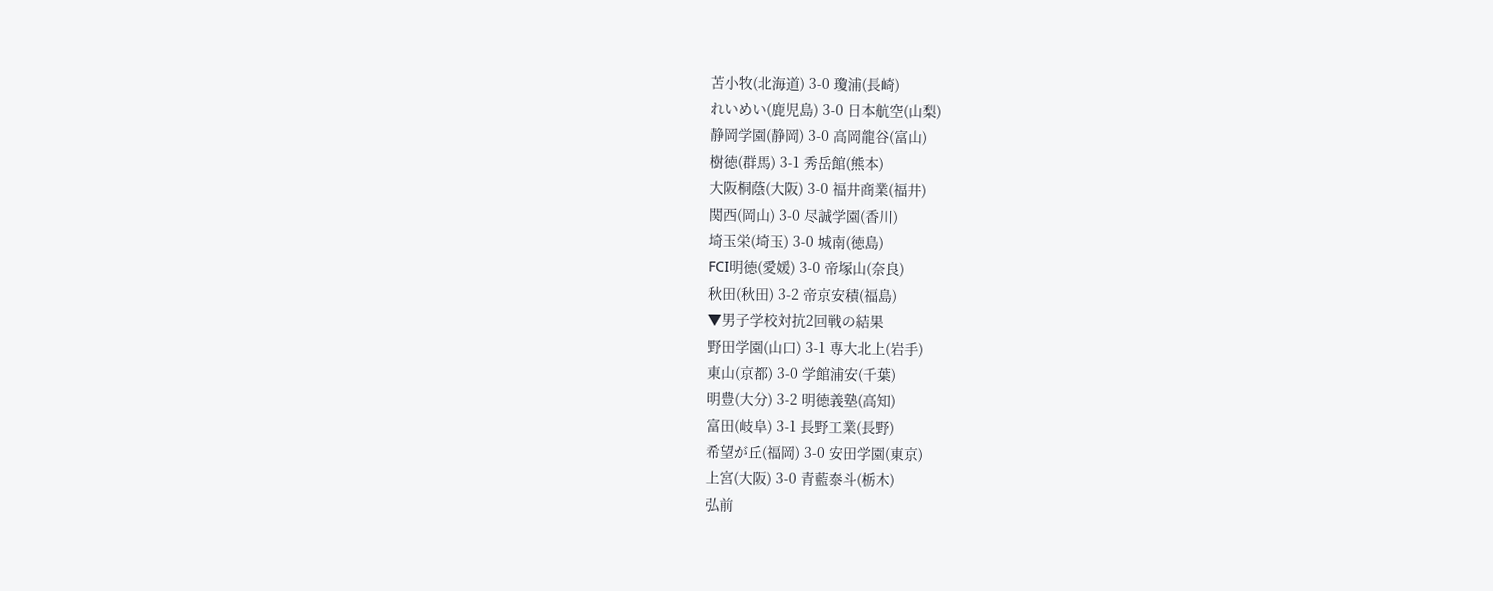苫小牧(北海道) 3-0 瓊浦(長崎)
れいめい(鹿児島) 3-0 日本航空(山梨)
静岡学園(静岡) 3-0 高岡龍谷(富山)
樹徳(群馬) 3-1 秀岳館(熊本)
大阪桐蔭(大阪) 3-0 福井商業(福井)
関西(岡山) 3-0 尽誠学園(香川)
埼玉栄(埼玉) 3-0 城南(徳島)
FCI明徳(愛媛) 3-0 帝塚山(奈良)
秋田(秋田) 3-2 帝京安積(福島)
▼男子学校対抗2回戦の結果
野田学園(山口) 3-1 専大北上(岩手)
東山(京都) 3-0 学館浦安(千葉)
明豊(大分) 3-2 明徳義塾(高知)
富田(岐阜) 3-1 長野工業(長野)
希望が丘(福岡) 3-0 安田学園(東京)
上宮(大阪) 3-0 青藍泰斗(栃木)
弘前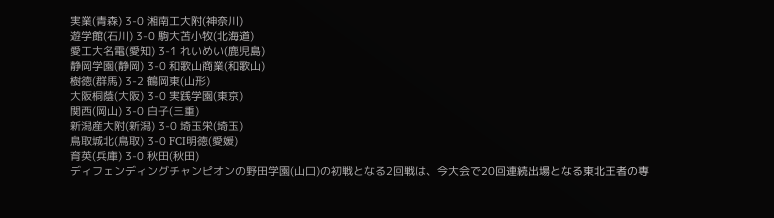実業(青森) 3-0 湘南工大附(神奈川)
遊学館(石川) 3-0 駒大苫小牧(北海道)
愛工大名電(愛知) 3-1 れいめい(鹿児島)
静岡学園(静岡) 3-0 和歌山商業(和歌山)
樹徳(群馬) 3-2 鶴岡東(山形)
大阪桐蔭(大阪) 3-0 実践学園(東京)
関西(岡山) 3-0 白子(三重)
新潟産大附(新潟) 3-0 埼玉栄(埼玉)
鳥取城北(鳥取) 3-0 FCI明徳(愛媛)
育英(兵庫) 3-0 秋田(秋田)
ディフェンディングチャンピオンの野田学園(山口)の初戦となる2回戦は、今大会で20回連続出場となる東北王者の専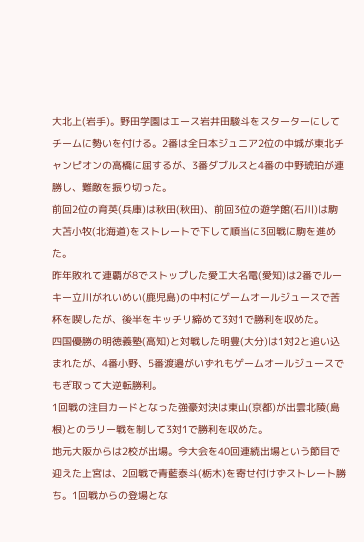大北上(岩手)。野田学園はエース岩井田駿斗をスターターにしてチームに勢いを付ける。2番は全日本ジュニア2位の中城が東北チャンピオンの高橋に屈するが、3番ダブルスと4番の中野琥珀が連勝し、難敵を振り切った。
前回2位の育英(兵庫)は秋田(秋田)、前回3位の遊学館(石川)は駒大苫小牧(北海道)をストレートで下して順当に3回戦に駒を進めた。
昨年敗れて連覇が8でストップした愛工大名電(愛知)は2番でルーキー立川がれいめい(鹿児島)の中村にゲームオールジュースで苦杯を喫したが、後半をキッチリ締めて3対1で勝利を収めた。
四国優勝の明徳義塾(高知)と対戦した明豊(大分)は1対2と追い込まれたが、4番小野、5番渡邉がいずれもゲームオールジュースでもぎ取って大逆転勝利。
1回戦の注目カードとなった強豪対決は東山(京都)が出雲北陵(島根)とのラリー戦を制して3対1で勝利を収めた。
地元大阪からは2校が出場。今大会を40回連続出場という節目で迎えた上宮は、2回戦で青藍泰斗(栃木)を寄せ付けずストレート勝ち。1回戦からの登場とな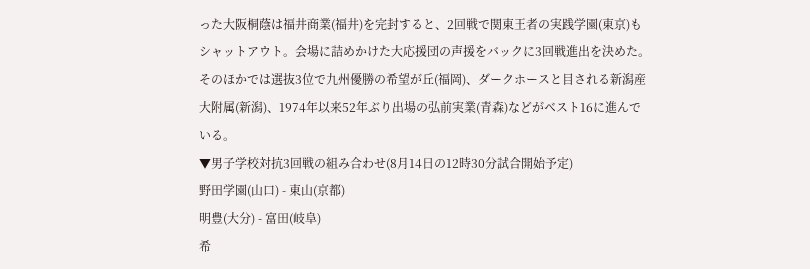った大阪桐蔭は福井商業(福井)を完封すると、2回戦で関東王者の実践学園(東京)もシャットアウト。会場に詰めかけた大応援団の声援をバックに3回戦進出を決めた。
そのほかでは選抜3位で九州優勝の希望が丘(福岡)、ダークホースと目される新潟産大附属(新潟)、1974年以来52年ぶり出場の弘前実業(青森)などがベスト16に進んでいる。
▼男子学校対抗3回戦の組み合わせ(8月14日の12時30分試合開始予定)
野田学園(山口) - 東山(京都)
明豊(大分) - 富田(岐阜)
希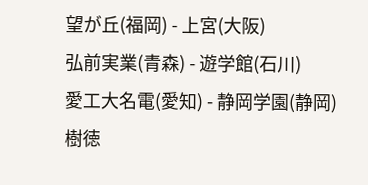望が丘(福岡) - 上宮(大阪)
弘前実業(青森) - 遊学館(石川)
愛工大名電(愛知) - 静岡学園(静岡)
樹徳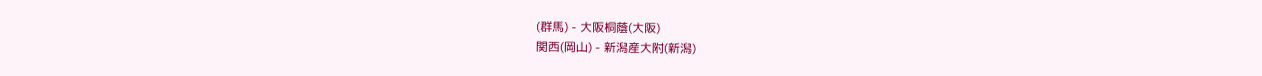(群馬) - 大阪桐蔭(大阪)
関西(岡山) - 新潟産大附(新潟)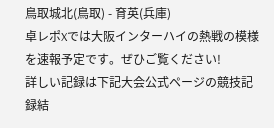鳥取城北(鳥取) - 育英(兵庫)
卓レポXでは大阪インターハイの熱戦の模様を速報予定です。ぜひご覧ください!
詳しい記録は下記大会公式ページの競技記録結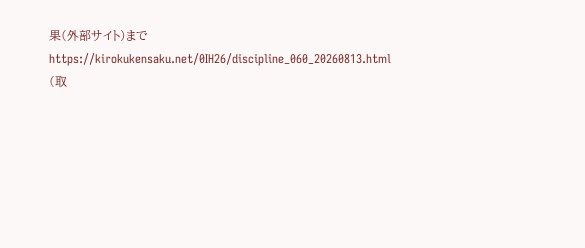果(外部サイト)まで
https://kirokukensaku.net/0IH26/discipline_060_20260813.html
(取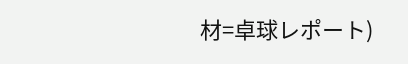材=卓球レポート)